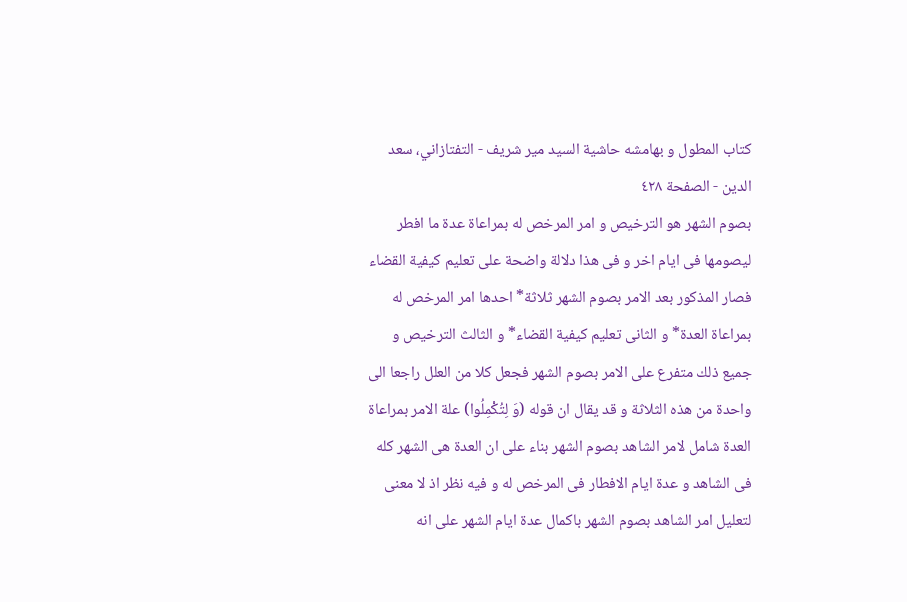كتاب المطول و بهامشه حاشية السيد مير شريف - التفتازاني، سعد الدين - الصفحة ٤٢٨
بصوم الشهر هو الترخيص و امر المرخص له بمراعاة عدة ما افطر ليصومها فى ايام اخر و فى هذا دلالة واضحة على تعليم كيفية القضاء فصار المذكور بعد الامر بصوم الشهر ثلاثة* احدها امر المرخص له بمراعاة العدة* و الثانى تعليم كيفية القضاء* و الثالث الترخيص و جميع ذلك متفرع على الامر بصوم الشهر فجعل كلا من العلل راجعا الى واحدة من هذه الثلاثة و قد يقال ان قوله (وَ لِتُكْمِلُوا) علة الامر بمراعاة العدة شامل لامر الشاهد بصوم الشهر بناء على ان العدة هى الشهر كله فى الشاهد و عدة ايام الافطار فى المرخص له و فيه نظر اذ لا معنى لتعليل امر الشاهد بصوم الشهر باكمال عدة ايام الشهر على انه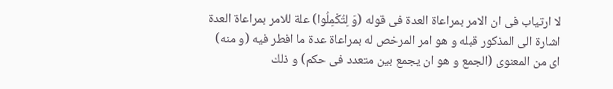لا ارتياب فى ان الامر بمراعاة العدة فى قوله (وَ لِتُكْمِلُوا) علة للامر بمراعاة العدة اشارة الى المذكور قبله و هو امر المرخص له بمراعاة عدة ما افطر فيه (و منه) اى من المعنوى (الجمع و هو ان يجمع بين متعدد فى حكم) و ذلك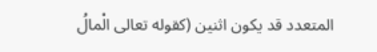المتعدد قد يكون اثنين (كقوله تعالى الْمالُ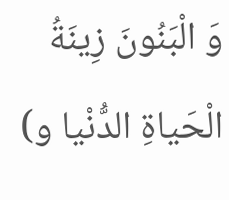وَ الْبَنُونَ زِينَةُ الْحَياةِ الدُّنْيا و)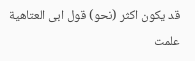قد يكون اكثر (نحو) قول ابى العتاهية
علمت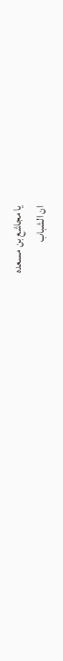يا مجاشع بن مسعده
ان الشباب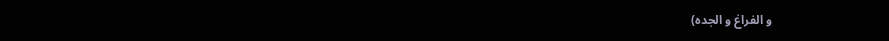و الفراغ و الجده)